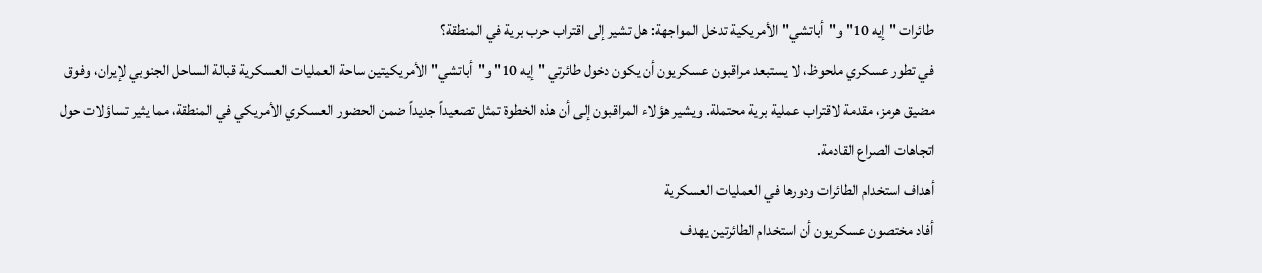طائرات "إيه 10" و"أباتشي" الأمريكية تدخل المواجهة: هل تشير إلى اقتراب حرب برية في المنطقة؟
في تطور عسكري ملحوظ، لا يستبعد مراقبون عسكريون أن يكون دخول طائرتي "إيه 10" و"أباتشي" الأمريكيتين ساحة العمليات العسكرية قبالة الساحل الجنوبي لإيران، وفوق مضيق هرمز، مقدمة لاقتراب عملية برية محتملة. ويشير هؤلاء المراقبون إلى أن هذه الخطوة تمثل تصعيداً جديداً ضمن الحضور العسكري الأمريكي في المنطقة، مما يثير تساؤلات حول اتجاهات الصراع القادمة.
أهداف استخدام الطائرات ودورها في العمليات العسكرية
أفاد مختصون عسكريون أن استخدام الطائرتين يهدف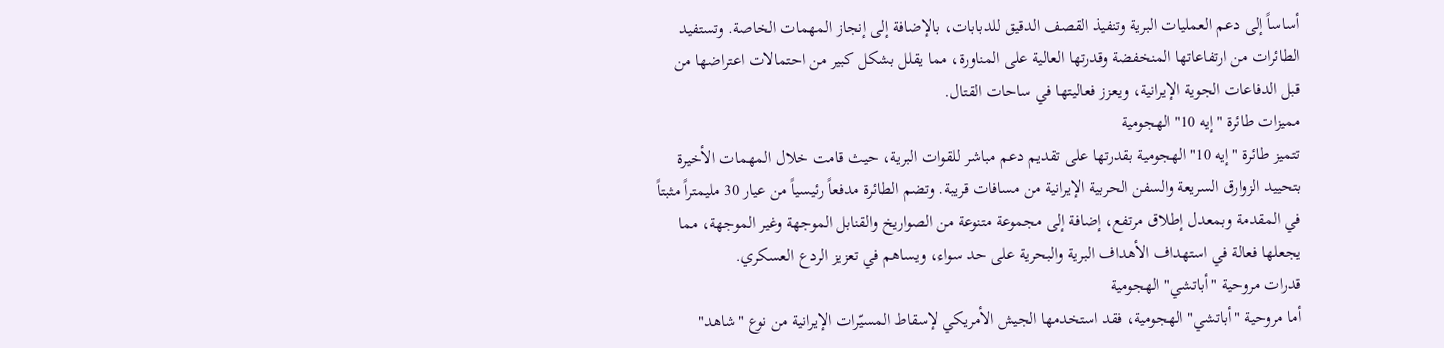أساساً إلى دعم العمليات البرية وتنفيذ القصف الدقيق للدبابات، بالإضافة إلى إنجاز المهمات الخاصة. وتستفيد الطائرات من ارتفاعاتها المنخفضة وقدرتها العالية على المناورة، مما يقلل بشكل كبير من احتمالات اعتراضها من قبل الدفاعات الجوية الإيرانية، ويعزز فعاليتها في ساحات القتال.
مميزات طائرة "إيه 10" الهجومية
تتميز طائرة "إيه 10" الهجومية بقدرتها على تقديم دعم مباشر للقوات البرية، حيث قامت خلال المهمات الأخيرة بتحييد الزوارق السريعة والسفن الحربية الإيرانية من مسافات قريبة. وتضم الطائرة مدفعاً رئيسياً من عيار 30 مليمتراً مثبتاً في المقدمة وبمعدل إطلاق مرتفع، إضافة إلى مجموعة متنوعة من الصواريخ والقنابل الموجهة وغير الموجهة، مما يجعلها فعالة في استهداف الأهداف البرية والبحرية على حد سواء، ويساهم في تعزيز الردع العسكري.
قدرات مروحية "أباتشي" الهجومية
أما مروحية "أباتشي" الهجومية، فقد استخدمها الجيش الأمريكي لإسقاط المسيّرات الإيرانية من نوع "شاهد"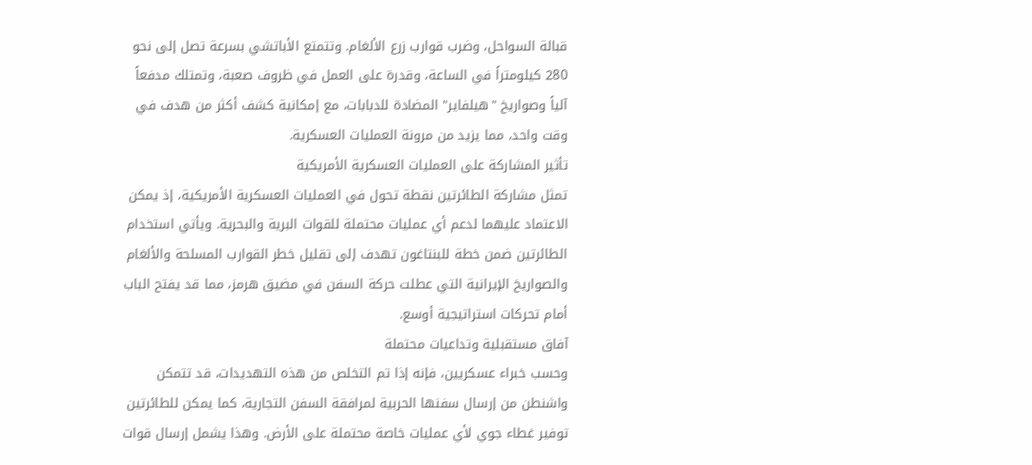قبالة السواحل، وضرب قوارب زرع الألغام. وتتمتع الأباتشي بسرعة تصل إلى نحو 280 كيلومتراً في الساعة، وقدرة على العمل في ظروف صعبة، وتمتلك مدفعاً آلياً وصواريخ "هيلفاير" المضادة للدبابات، مع إمكانية كشف أكثر من هدف في وقت واحد، مما يزيد من مرونة العمليات العسكرية.
تأثير المشاركة على العمليات العسكرية الأمريكية
تمثل مشاركة الطائرتين نقطة تحول في العمليات العسكرية الأمريكية، إذ يمكن الاعتماد عليهما لدعم أي عمليات محتملة للقوات البرية والبحرية. ويأتي استخدام الطائرتين ضمن خطة للبنتاغون تهدف إلى تقليل خطر القوارب المسلحة والألغام والصواريخ الإيرانية التي عطلت حركة السفن في مضيق هرمز، مما قد يفتح الباب أمام تحركات استراتيجية أوسع.
آفاق مستقبلية وتداعيات محتملة
وحسب خبراء عسكريين، فإنه إذا تم التخلص من هذه التهديدات، قد تتمكن واشنطن من إرسال سفنها الحربية لمرافقة السفن التجارية، كما يمكن للطائرتين توفير غطاء جوي لأي عمليات خاصة محتملة على الأرض. وهذا يشمل إرسال قوات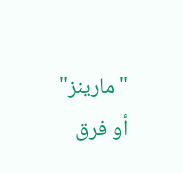"مارينز" أو فرق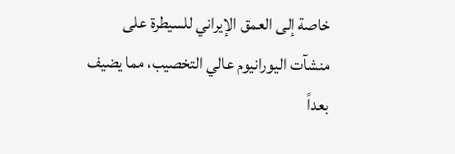خاصة إلى العمق الإيراني للسيطرة على منشآت اليورانيوم عالي التخصيب، مما يضيف بعداً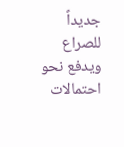جديداً للصراع ويدفع نحو احتمالات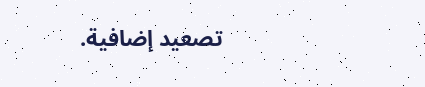تصعيد إضافية.